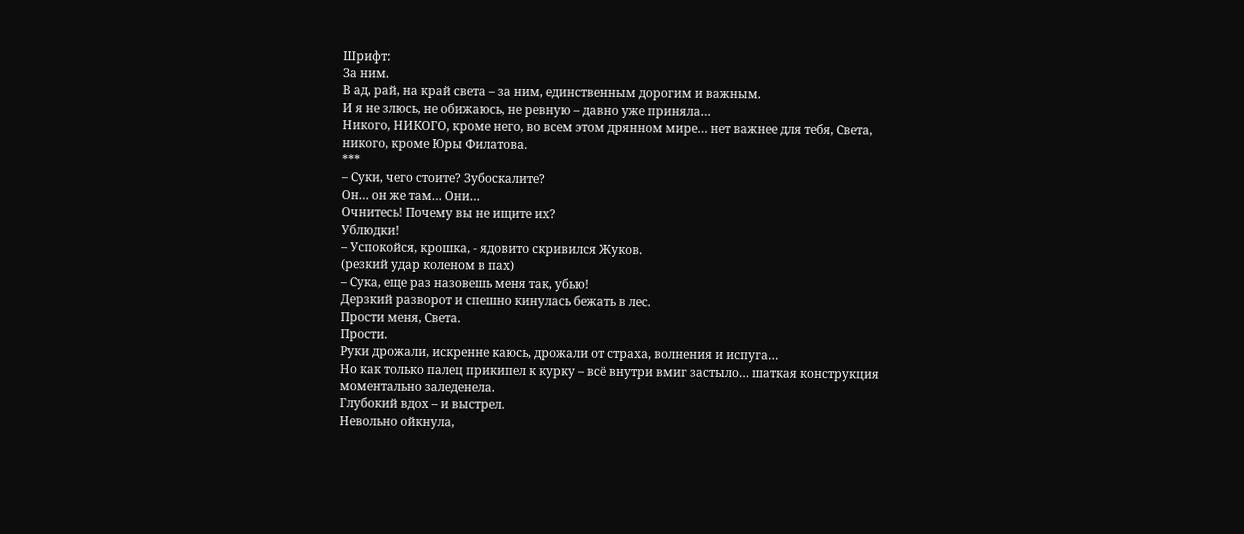Шрифт:
За ним.
В ад, рай, на край света – за ним, единственным дорогим и важным.
И я не злюсь, не обижаюсь, не ревную – давно уже приняла…
Никого, НИКОГО, кроме него, во всем этом дрянном мире… нет важнее для тебя, Света, никого, кроме Юры Филатова.
***
– Суки, чего стоите? Зубоскалите?
Он… он же там… Они…
Очнитесь! Почему вы не ищите их?
Ублюдки!
– Успокойся, крошка, - ядовито скривился Жуков.
(резкий удар коленом в пах)
– Сука, еще раз назовешь меня так, убью!
Дерзкий разворот и спешно кинулась бежать в лес.
Прости меня, Света.
Прости.
Руки дрожали, искренне каюсь, дрожали от страха, волнения и испуга…
Но как только палец прикипел к курку – всё внутри вмиг застыло… шаткая конструкция моментально заледенела.
Глубокий вдох – и выстрел.
Невольно ойкнула,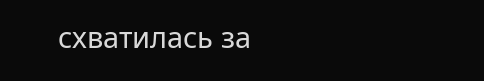схватилась за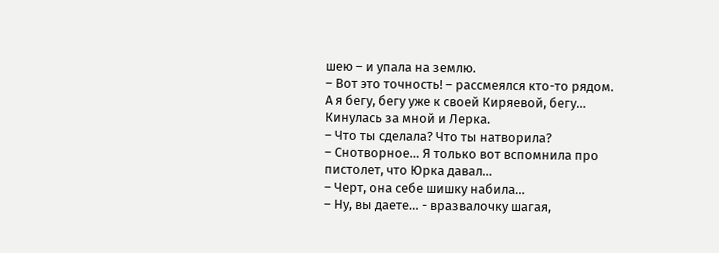шею – и упала на землю.
– Вот это точность! – рассмеялся кто-то рядом.
А я бегу, бегу уже к своей Киряевой, бегу…
Кинулась за мной и Лерка.
– Что ты сделала? Что ты натворила?
– Снотворное… Я только вот вспомнила про пистолет, что Юрка давал…
– Черт, она себе шишку набила…
– Ну, вы даете… - вразвалочку шагая,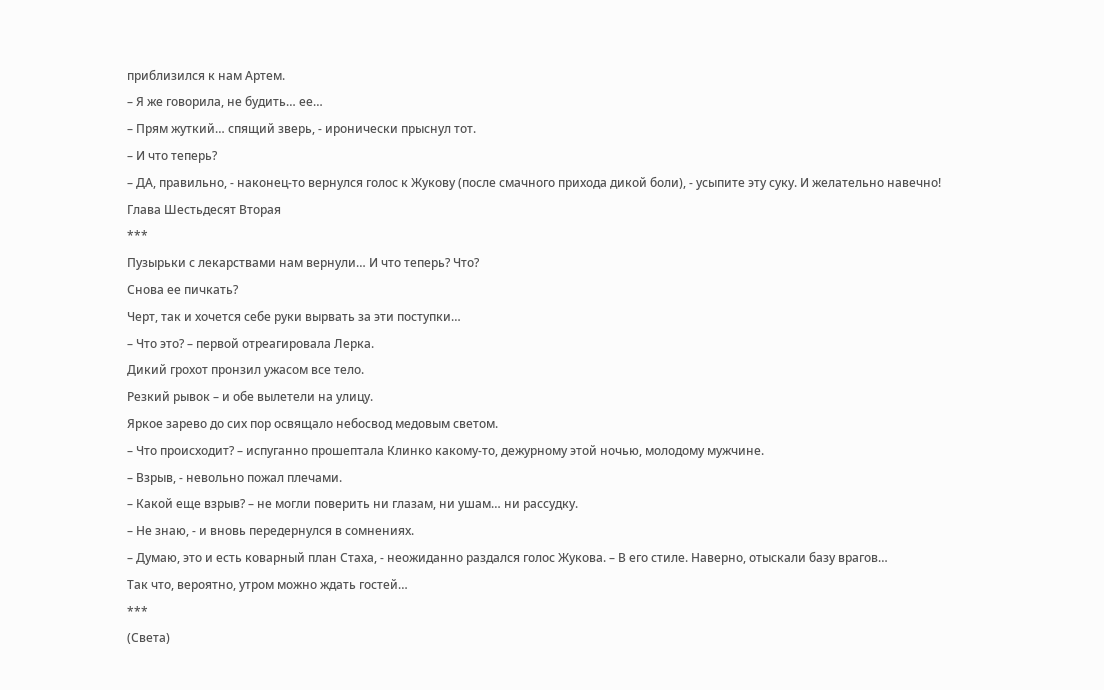приблизился к нам Артем.
– Я же говорила, не будить… ее…
– Прям жуткий… спящий зверь, - иронически прыснул тот.
– И что теперь?
– ДА, правильно, - наконец-то вернулся голос к Жукову (после смачного прихода дикой боли), - усыпите эту суку. И желательно навечно!
Глава Шестьдесят Вторая
***
Пузырьки с лекарствами нам вернули… И что теперь? Что?
Снова ее пичкать?
Черт, так и хочется себе руки вырвать за эти поступки…
– Что это? – первой отреагировала Лерка.
Дикий грохот пронзил ужасом все тело.
Резкий рывок – и обе вылетели на улицу.
Яркое зарево до сих пор освящало небосвод медовым светом.
– Что происходит? – испуганно прошептала Клинко какому-то, дежурному этой ночью, молодому мужчине.
– Взрыв, - невольно пожал плечами.
– Какой еще взрыв? – не могли поверить ни глазам, ни ушам… ни рассудку.
– Не знаю, - и вновь передернулся в сомнениях.
– Думаю, это и есть коварный план Стаха, - неожиданно раздался голос Жукова. – В его стиле. Наверно, отыскали базу врагов…
Так что, вероятно, утром можно ждать гостей…
***
(Света)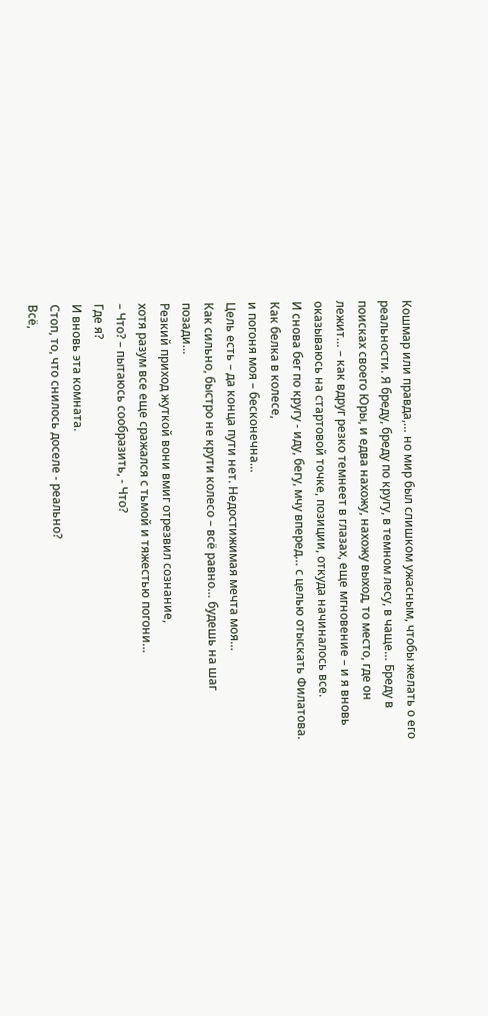Кошмар или правда,… но мир был слишком ужасным, чтобы желать о его реальности. Я бреду, бреду по кругу, в темном лесу, в чаще… Бреду в поисках своего Юры, и едва нахожу, нахожу выход, то место, где он лежит… – как вдруг резко темнеет в глазах, еще мгновение – и я вновь оказываюсь на стартовой точке, позиции, откуда начиналось все.
И снова бег по кругу - иду, бегу, мчу вперед… с целью отыскать Филатова.
Как белка в колесе,
и погоня моя – бесконечна…
Цель есть – да конца пути нет. Недостижимая мечта моя…
Как сильно, быстро не крути колесо – всё равно… будешь на шаг позади…
Резкий приход жуткой вони вмиг отрезвил сознание,
хотя разум все еще сражался с тьмой и тяжестью погони…
– Что? – пытаюсь сообразить, - Что?
Где я?
И вновь эта комната.
Стоп, то, что снилось доселе - реально?
Всё,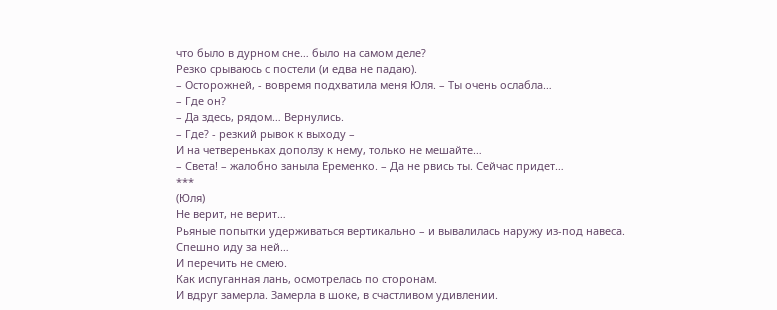что было в дурном сне… было на самом деле?
Резко срываюсь с постели (и едва не падаю).
– Осторожней, - вовремя подхватила меня Юля. – Ты очень ослабла…
– Где он?
– Да здесь, рядом… Вернулись.
– Где? - резкий рывок к выходу –
И на четвереньках доползу к нему, только не мешайте…
– Света! – жалобно заныла Еременко. – Да не рвись ты. Сейчас придет…
***
(Юля)
Не верит, не верит…
Рьяные попытки удерживаться вертикально – и вывалилась наружу из-под навеса.
Спешно иду за ней…
И перечить не смею.
Как испуганная лань, осмотрелась по сторонам.
И вдруг замерла. Замерла в шоке, в счастливом удивлении.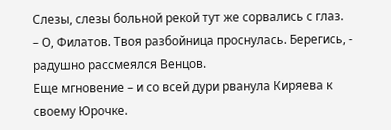Слезы, слезы больной рекой тут же сорвались с глаз.
– О, Филатов. Твоя разбойница проснулась. Берегись, - радушно рассмеялся Венцов.
Еще мгновение – и со всей дури рванула Киряева к своему Юрочке.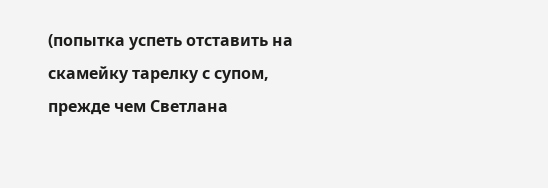(попытка успеть отставить на скамейку тарелку с супом, прежде чем Светлана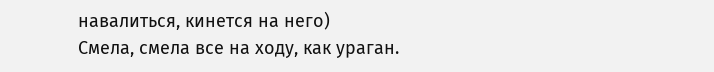навалиться, кинется на него)
Смела, смела все на ходу, как ураган.